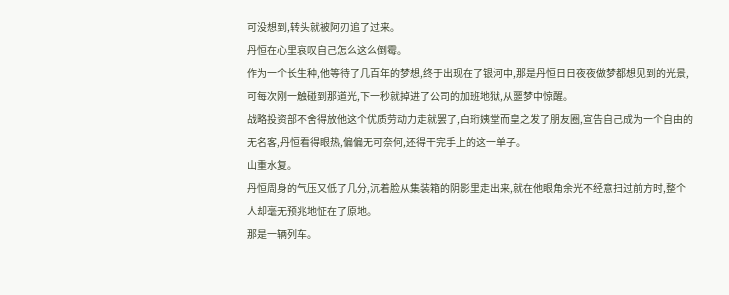可没想到,转头就被阿刃追了过来。
丹恒在心里哀叹自己怎么这么倒霉。
作为一个长生种,他等待了几百年的梦想,终于出现在了银河中,那是丹恒日日夜夜做梦都想见到的光景,可每次刚一触碰到那道光,下一秒就掉进了公司的加班地狱,从噩梦中惊醒。
战略投资部不舍得放他这个优质劳动力走就罢了,白珩姨堂而皇之发了朋友圈,宣告自己成为一个自由的无名客,丹恒看得眼热,偏偏无可奈何,还得干完手上的这一单子。
山重水复。
丹恒周身的气压又低了几分,沉着脸从集装箱的阴影里走出来,就在他眼角余光不经意扫过前方时,整个人却毫无预兆地怔在了原地。
那是一辆列车。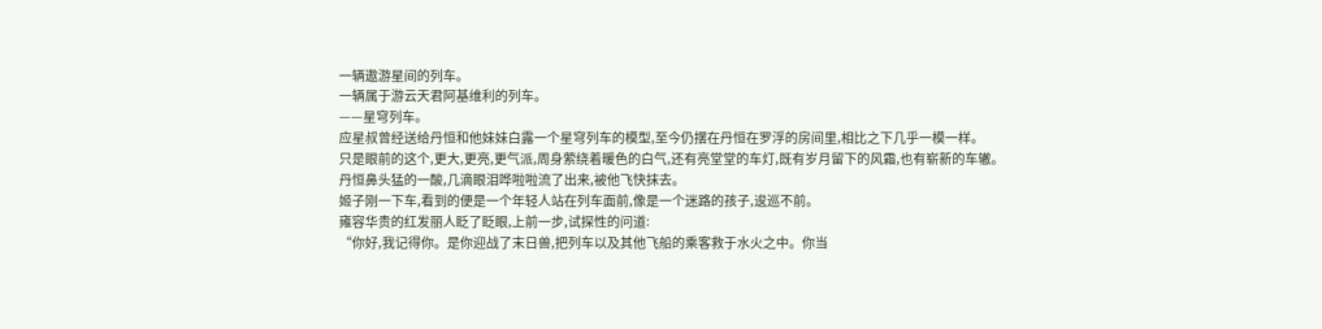一辆遨游星间的列车。
一辆属于游云天君阿基维利的列车。
——星穹列车。
应星叔曾经送给丹恒和他妹妹白露一个星穹列车的模型,至今仍摆在丹恒在罗浮的房间里,相比之下几乎一模一样。
只是眼前的这个,更大,更亮,更气派,周身萦绕着暖色的白气,还有亮堂堂的车灯,既有岁月留下的风霜,也有崭新的车辙。
丹恒鼻头猛的一酸,几滴眼泪哗啦啦流了出来,被他飞快抹去。
姬子刚一下车,看到的便是一个年轻人站在列车面前,像是一个迷路的孩子,逡巡不前。
雍容华贵的红发丽人眨了眨眼,上前一步,试探性的问道:
“你好,我记得你。是你迎战了末日兽,把列车以及其他飞船的乘客救于水火之中。你当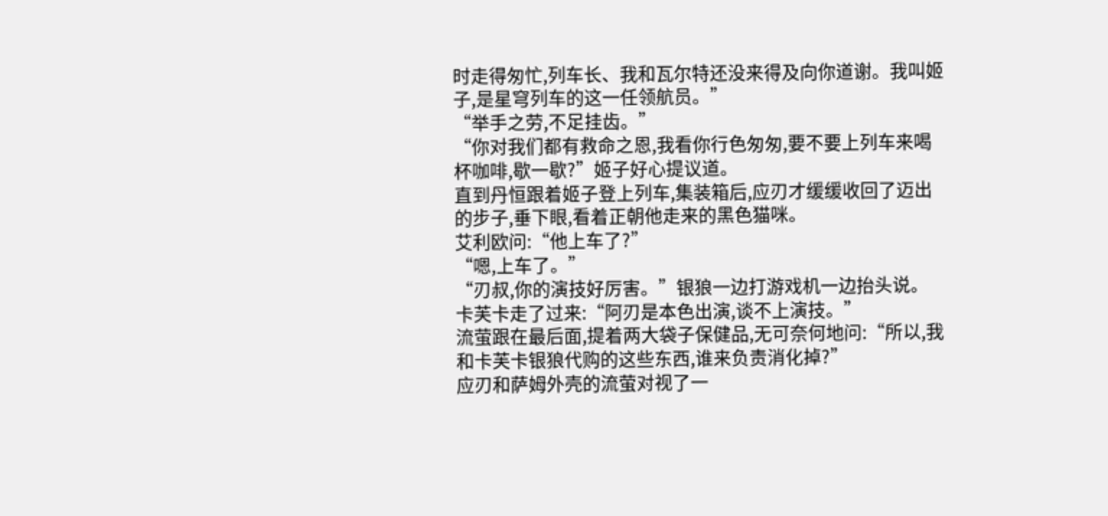时走得匆忙,列车长、我和瓦尔特还没来得及向你道谢。我叫姬子,是星穹列车的这一任领航员。”
“举手之劳,不足挂齿。”
“你对我们都有救命之恩,我看你行色匆匆,要不要上列车来喝杯咖啡,歇一歇?”姬子好心提议道。
直到丹恒跟着姬子登上列车,集装箱后,应刃才缓缓收回了迈出的步子,垂下眼,看着正朝他走来的黑色猫咪。
艾利欧问:“他上车了?”
“嗯,上车了。”
“刃叔,你的演技好厉害。”银狼一边打游戏机一边抬头说。
卡芙卡走了过来:“阿刃是本色出演,谈不上演技。”
流萤跟在最后面,提着两大袋子保健品,无可奈何地问:“所以,我和卡芙卡银狼代购的这些东西,谁来负责消化掉?”
应刃和萨姆外壳的流萤对视了一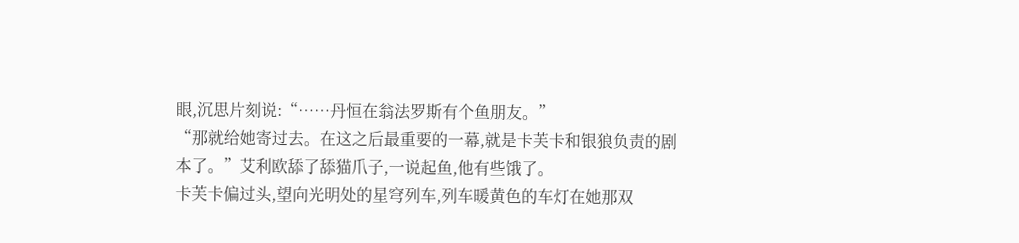眼,沉思片刻说:“……丹恒在翁法罗斯有个鱼朋友。”
“那就给她寄过去。在这之后最重要的一幕,就是卡芙卡和银狼负责的剧本了。”艾利欧舔了舔猫爪子,一说起鱼,他有些饿了。
卡芙卡偏过头,望向光明处的星穹列车,列车暖黄色的车灯在她那双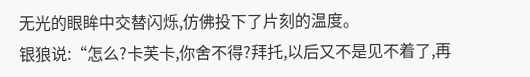无光的眼眸中交替闪烁,仿佛投下了片刻的温度。
银狼说:“怎么?卡芙卡,你舍不得?拜托,以后又不是见不着了,再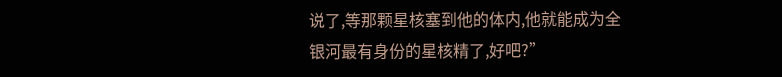说了,等那颗星核塞到他的体内,他就能成为全银河最有身份的星核精了,好吧?”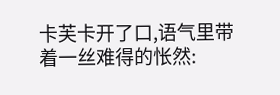卡芙卡开了口,语气里带着一丝难得的怅然: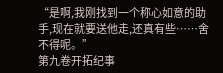“是啊,我刚找到一个称心如意的助手,现在就要送他走,还真有些……舍不得呢。”
第九卷开拓纪事